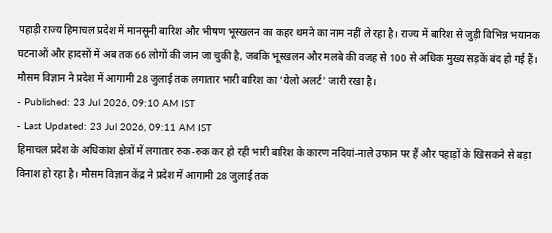पहाड़ी राज्य हिमाचल प्रदेश में मानसूनी बारिश और भीषण भूस्खलन का कहर थमने का नाम नहीं ले रहा है। राज्य में बारिश से जुड़ी विभिन्न भयानक घटनाओं और हादसों में अब तक 66 लोगों की जान जा चुकी है, जबकि भूस्खलन और मलबे की वजह से 100 से अधिक मुख्य सड़कें बंद हो गई हैं।
मौसम विज्ञान ने प्रदेश में आगामी 28 जुलाई तक लगातार भारी बारिश का 'येलो अलर्ट' जारी रखा है।
- Published: 23 Jul 2026, 09:10 AM IST
- Last Updated: 23 Jul 2026, 09:11 AM IST
हिमाचल प्रदेश के अधिकांश क्षेत्रों में लगातार रुक-रुक कर हो रही भारी बारिश के कारण नदियां-नाले उफान पर हैं और पहाड़ों के खिसकने से बड़ा विनाश हो रहा है। मौसम विज्ञान केंद्र ने प्रदेश में आगामी 28 जुलाई तक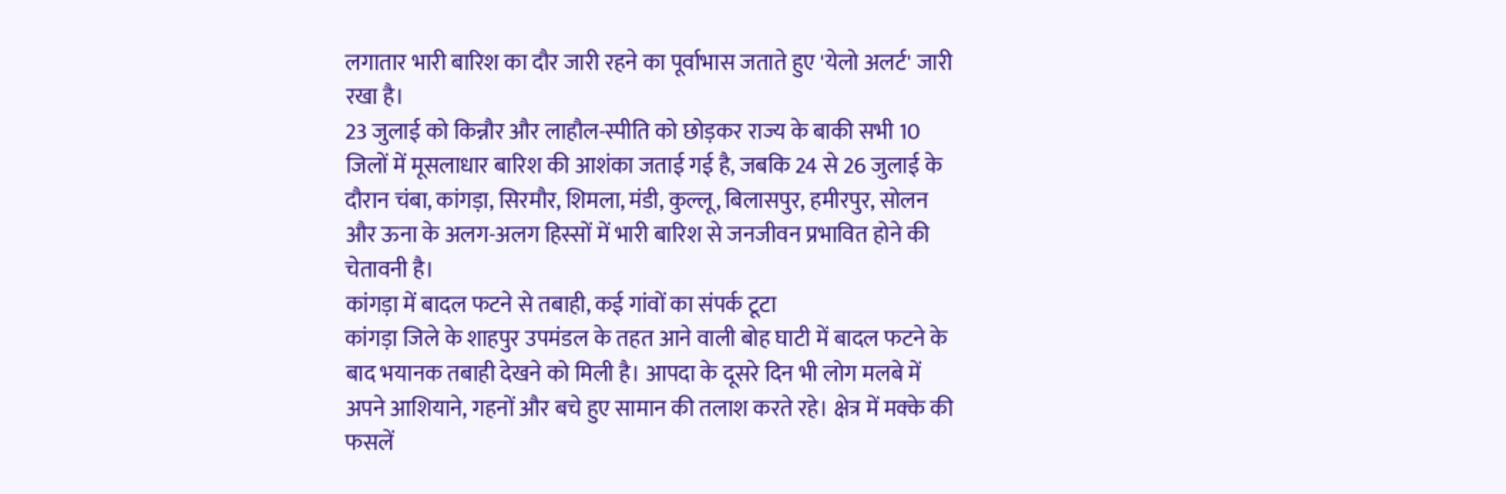लगातार भारी बारिश का दौर जारी रहने का पूर्वाभास जताते हुए 'येलो अलर्ट' जारी रखा है।
23 जुलाई को किन्नौर और लाहौल-स्पीति को छोड़कर राज्य के बाकी सभी 10 जिलों में मूसलाधार बारिश की आशंका जताई गई है, जबकि 24 से 26 जुलाई के दौरान चंबा, कांगड़ा, सिरमौर, शिमला, मंडी, कुल्लू, बिलासपुर, हमीरपुर, सोलन और ऊना के अलग-अलग हिस्सों में भारी बारिश से जनजीवन प्रभावित होने की चेतावनी है।
कांगड़ा में बादल फटने से तबाही, कई गांवों का संपर्क टूटा
कांगड़ा जिले के शाहपुर उपमंडल के तहत आने वाली बोह घाटी में बादल फटने के बाद भयानक तबाही देखने को मिली है। आपदा के दूसरे दिन भी लोग मलबे में अपने आशियाने, गहनों और बचे हुए सामान की तलाश करते रहे। क्षेत्र में मक्के की फसलें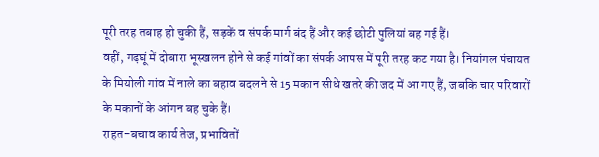पूरी तरह तबाह हो चुकी हैं, सड़कें व संपर्क मार्ग बंद हैं और कई छोटी पुलियां बह गई हैं।
वहीं, गढ़घूं में दोबारा भूस्खलन होने से कई गांवों का संपर्क आपस में पूरी तरह कट गया है। नियांगल पंचायत के मियोली गांव में नाले का बहाव बदलने से 15 मकान सीधे खतरे की जद में आ गए हैं, जबकि चार परिवारों के मकानों के आंगन बह चुके हैं।
राहत-बचाव कार्य तेज, प्रभावितों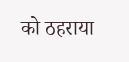को ठहराया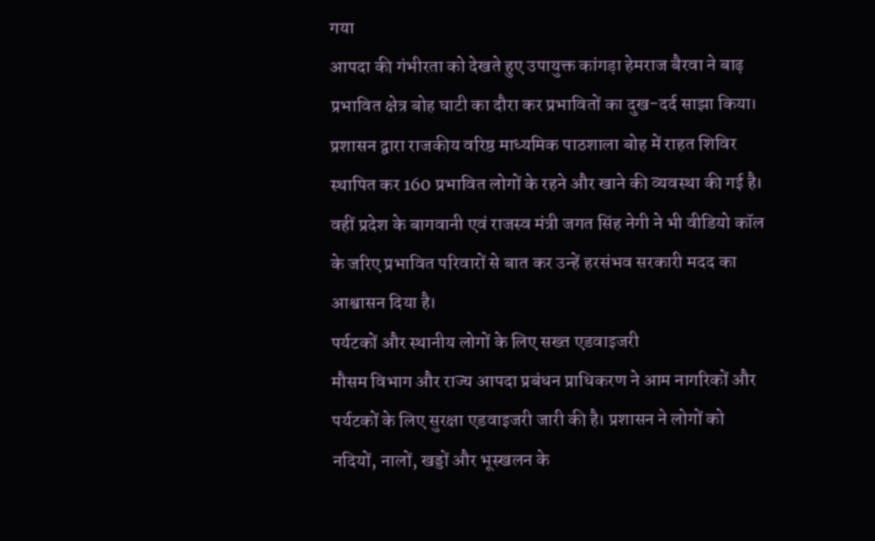गया
आपदा की गंभीरता को देखते हुए उपायुक्त कांगड़ा हेमराज बैरवा ने बाढ़ प्रभावित क्षेत्र बोह घाटी का दौरा कर प्रभावितों का दुख-दर्द साझा किया। प्रशासन द्वारा राजकीय वरिष्ठ माध्यमिक पाठशाला बोह में राहत शिविर स्थापित कर 160 प्रभावित लोगों के रहने और खाने की व्यवस्था की गई है। वहीं प्रदेश के बागवानी एवं राजस्व मंत्री जगत सिंह नेगी ने भी वीडियो कॉल के जरिए प्रभावित परिवारों से बात कर उन्हें हरसंभव सरकारी मदद का आश्वासन दिया है।
पर्यटकों और स्थानीय लोगों के लिए सख्त एडवाइजरी
मौसम विभाग और राज्य आपदा प्रबंधन प्राधिकरण ने आम नागरिकों और पर्यटकों के लिए सुरक्षा एडवाइजरी जारी की है। प्रशासन ने लोगों को नदियों, नालों, खड्डों और भूस्खलन के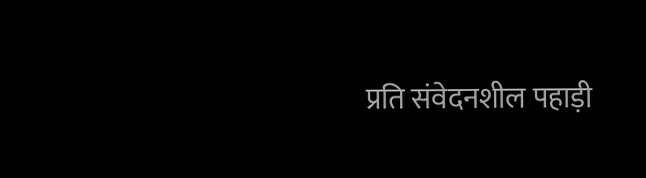प्रति संवेदनशील पहाड़ी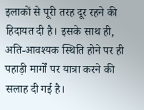इलाकों से पूरी तरह दूर रहने की हिदायत दी है। इसके साथ ही, अति-आवश्यक स्थिति होने पर ही पहाड़ी मार्गों पर यात्रा करने की सलाह दी गई है।